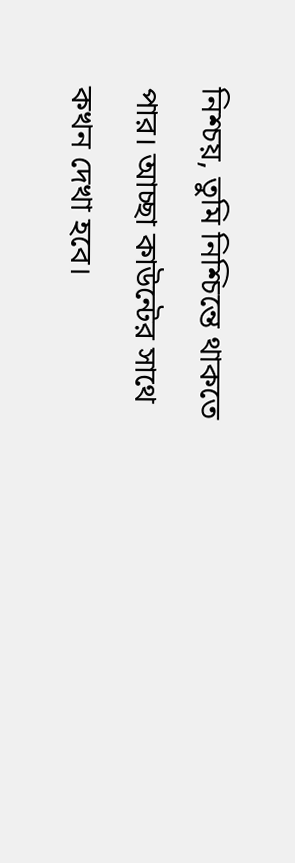নিশ্চয়, তুমি নিশ্চিন্তে থাকতে পার। আচ্ছা কাউন্টের সাথে কখন দেখা হবে।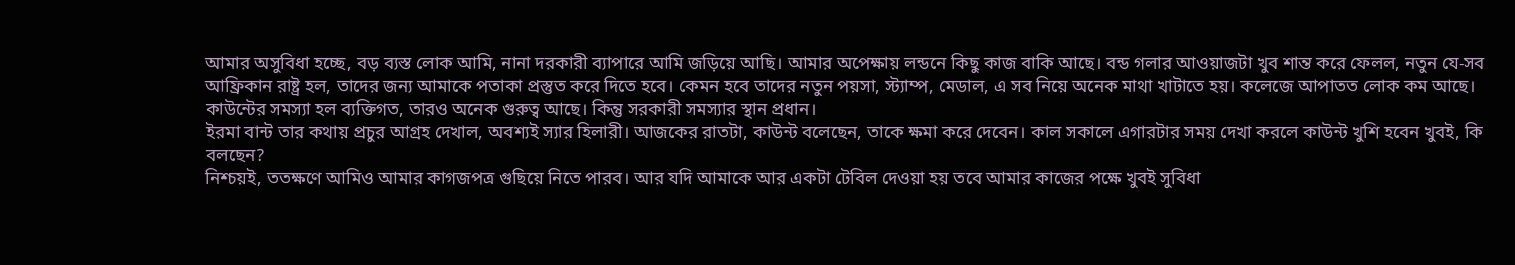আমার অসুবিধা হচ্ছে, বড় ব্যস্ত লোক আমি, নানা দরকারী ব্যাপারে আমি জড়িয়ে আছি। আমার অপেক্ষায় লন্ডনে কিছু কাজ বাকি আছে। বন্ড গলার আওয়াজটা খুব শান্ত করে ফেলল, নতুন যে-সব আফ্রিকান রাষ্ট্র হল, তাদের জন্য আমাকে পতাকা প্রস্তুত করে দিতে হবে। কেমন হবে তাদের নতুন পয়সা, স্ট্যাম্প, মেডাল, এ সব নিয়ে অনেক মাথা খাটাতে হয়। কলেজে আপাতত লোক কম আছে। কাউন্টের সমস্যা হল ব্যক্তিগত, তারও অনেক গুরুত্ব আছে। কিন্তু সরকারী সমস্যার স্থান প্রধান।
ইরমা বান্ট তার কথায় প্রচুর আগ্রহ দেখাল, অবশ্যই স্যার হিলারী। আজকের রাতটা, কাউন্ট বলেছেন, তাকে ক্ষমা করে দেবেন। কাল সকালে এগারটার সময় দেখা করলে কাউন্ট খুশি হবেন খুবই, কি বলছেন?
নিশ্চয়ই, ততক্ষণে আমিও আমার কাগজপত্র গুছিয়ে নিতে পারব। আর যদি আমাকে আর একটা টেবিল দেওয়া হয় তবে আমার কাজের পক্ষে খুবই সুবিধা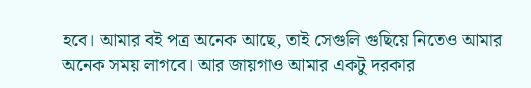হবে। আমার বই পত্র অনেক আছে, তাই সেগুলি গুছিয়ে নিতেও আমার অনেক সময় লাগবে। আর জায়গাও আমার একটু দরকার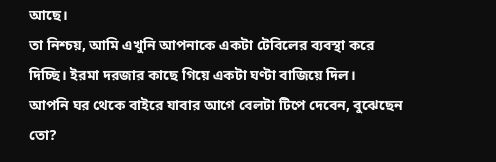আছে।
তা নিশ্চয়, আমি এখুনি আপনাকে একটা টেবিলের ব্যবস্থা করে দিচ্ছি। ইরমা দরজার কাছে গিয়ে একটা ঘণ্টা বাজিয়ে দিল।
আপনি ঘর থেকে বাইরে যাবার আগে বেলটা টিপে দেবেন, বুঝেছেন তো?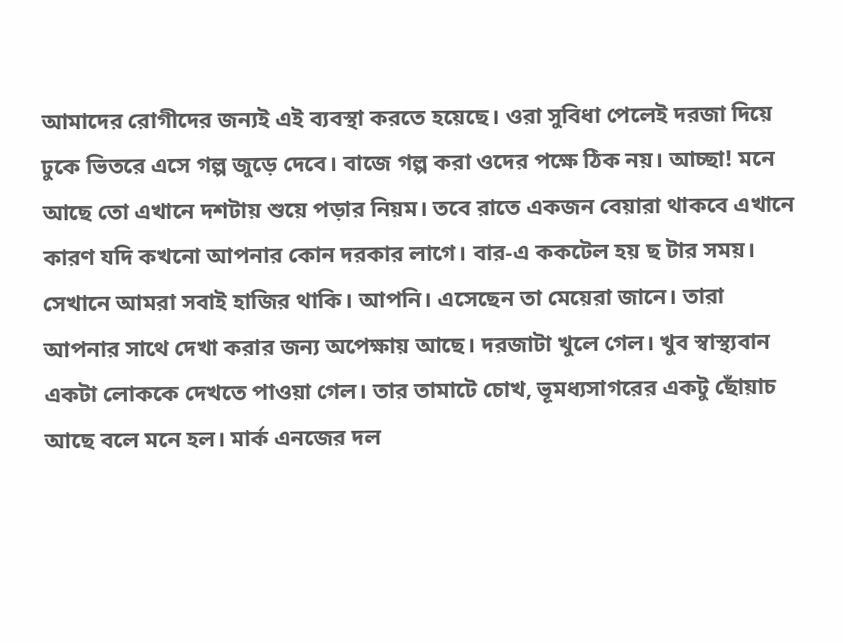আমাদের রোগীদের জন্যই এই ব্যবস্থা করতে হয়েছে। ওরা সুবিধা পেলেই দরজা দিয়ে ঢুকে ভিতরে এসে গল্প জুড়ে দেবে। বাজে গল্প করা ওদের পক্ষে ঠিক নয়। আচ্ছা! মনে আছে তো এখানে দশটায় শুয়ে পড়ার নিয়ম। তবে রাতে একজন বেয়ারা থাকবে এখানে কারণ যদি কখনো আপনার কোন দরকার লাগে। বার-এ ককটেল হয় ছ টার সময়। সেখানে আমরা সবাই হাজির থাকি। আপনি। এসেছেন তা মেয়েরা জানে। তারা আপনার সাথে দেখা করার জন্য অপেক্ষায় আছে। দরজাটা খুলে গেল। খুব স্বাস্থ্যবান একটা লোককে দেখতে পাওয়া গেল। তার তামাটে চোখ, ভূমধ্যসাগরের একটু ছোঁয়াচ আছে বলে মনে হল। মার্ক এনজের দল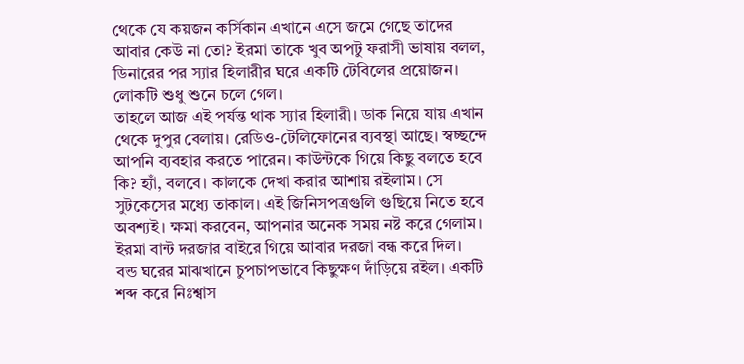থেকে যে কয়জন কর্সিকান এখানে এসে জমে গেছে তাদের আবার কেউ না তো? ইরমা তাকে খুব অপটু ফরাসী ভাষায় বলল, ডিনারের পর স্যার হিলারীর ঘরে একটি টেবিলের প্রয়োজন। লোকটি শুধু শুনে চলে গেল।
তাহলে আজ এই পর্যন্ত থাক স্যার হিলারী। ডাক নিয়ে যায় এখান থেকে দুপুর বেলায়। রেডিও-টেলিফোনের ব্যবস্থা আছে। স্বচ্ছন্দে আপনি ব্যবহার করতে পারেন। কাউন্টকে গিয়ে কিছু বলতে হবে কি? হ্যাঁ, বলবে। কালকে দেখা করার আশায় রইলাম। সে সুটকেসের মধ্যে তাকাল। এই জিনিসপত্রগুলি গুছিয়ে নিতে হবে অবশ্যই। ক্ষমা করবেন, আপনার অনেক সময় নষ্ট করে গেলাম। ইরমা বান্ট দরজার বাইরে গিয়ে আবার দরজা বন্ধ করে দিল।
বন্ড ঘরের মাঝখানে চুপচাপভাবে কিছুক্ষণ দাঁড়িয়ে রইল। একটি শব্দ করে নিঃশ্বাস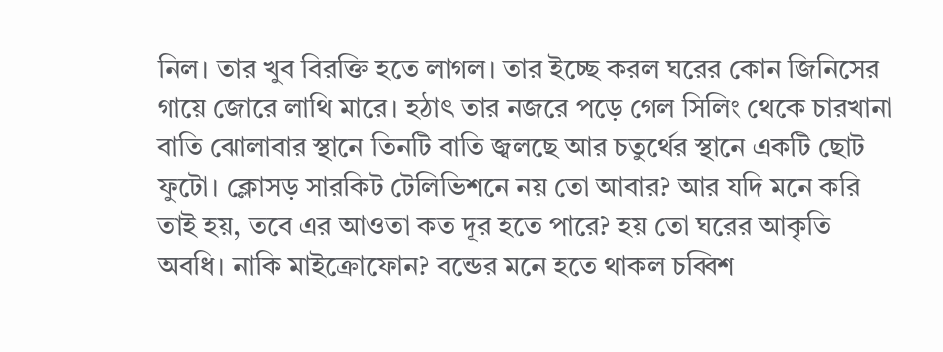নিল। তার খুব বিরক্তি হতে লাগল। তার ইচ্ছে করল ঘরের কোন জিনিসের গায়ে জোরে লাথি মারে। হঠাৎ তার নজরে পড়ে গেল সিলিং থেকে চারখানা বাতি ঝোলাবার স্থানে তিনটি বাতি জ্বলছে আর চতুর্থের স্থানে একটি ছোট ফুটো। ক্লোসড় সারকিট টেলিভিশনে নয় তো আবার? আর যদি মনে করি তাই হয়, তবে এর আওতা কত দূর হতে পারে? হয় তো ঘরের আকৃতি অবধি। নাকি মাইক্রোফোন? বন্ডের মনে হতে থাকল চব্বিশ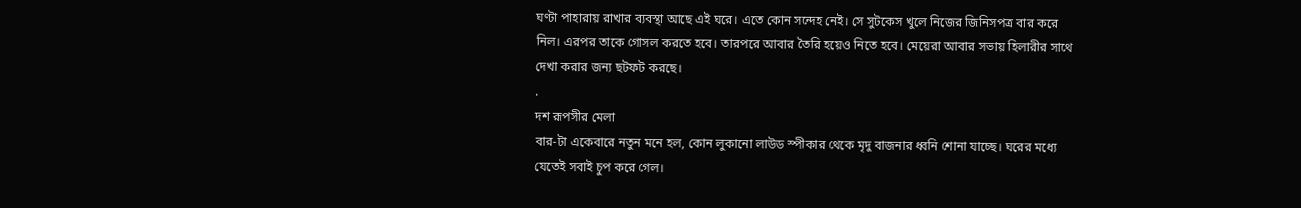ঘণ্টা পাহারায় রাখার ব্যবস্থা আছে এই ঘরে। এতে কোন সন্দেহ নেই। সে সুটকেস খুলে নিজের জিনিসপত্র বার করে নিল। এরপর তাকে গোসল করতে হবে। তারপরে আবার তৈরি হয়েও নিতে হবে। মেয়েরা আবার সভায় হিলারীর সাথে দেখা করার জন্য ছটফট করছে।
.
দশ রূপসীর মেলা
বার-টা একেবারে নতুন মনে হল, কোন লুকানো লাউড স্পীকার থেকে মৃদু বাজনার ধ্বনি শোনা যাচ্ছে। ঘরের মধ্যে যেতেই সবাই চুপ করে গেল।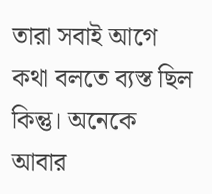তারা সবাই আগে কথা বলতে ব্যস্ত ছিল কিন্তু। অনেকে আবার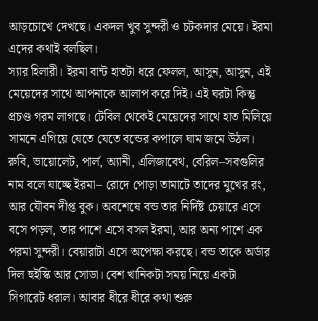আড়চোখে দেখছে। একদল খুব সুন্দরী ও চটকদার মেয়ে। ইরমা এদের কথাই বলছিল।
স্যার হিলারী। ইরমা বান্ট হাতটা ধরে ফেলল, আসুন, আসুন, এই মেয়েদের সাথে আপনাকে আলাপ করে দিই। এই ঘরটা কিন্তু প্রচণ্ড গরম লাগছে। টেবিল থেকেই মেয়েদের সাথে হাত মিলিয়ে সামনে এগিয়ে যেতে যেতে বন্ডের কপালে ঘাম জমে উঠল। রুবি, ভায়োলেট, পার্ল, অ্যানী, এলিজাবেথ, বেরিল–সবগুলির নাম বলে যাচ্ছে ইরমা– রোদে পোড়া তামাটে তাদের মুখের রং, আর যৌবন দীপ্ত বুক। অবশেষে বন্ড তার নির্দিষ্ট চেয়ারে এসে বসে পড়ল, তার পাশে এসে বসল ইরমা, আর অন্য পাশে এক পরমা সুন্দরী। বেয়ারাটা এসে অপেক্ষা করছে। বন্ড তাকে অর্ডার দিল হুইস্কি আর সোডা। বেশ খানিকটা সময় নিয়ে একটা সিগারেট ধরাল। আবার ধীরে ধীরে কথা শুরু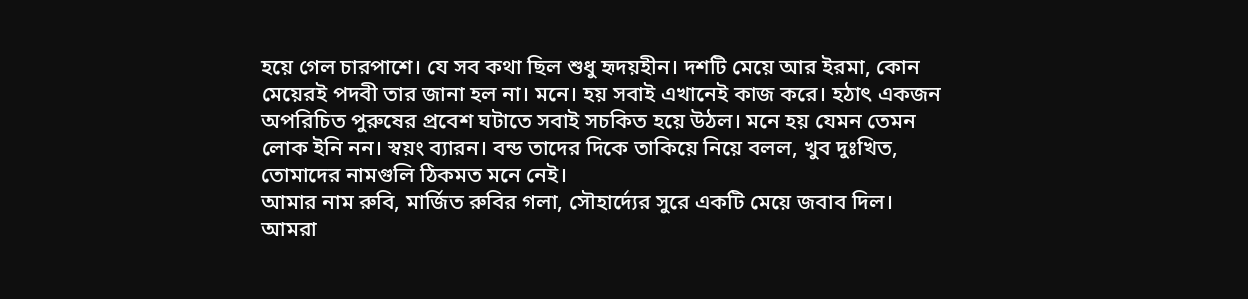হয়ে গেল চারপাশে। যে সব কথা ছিল শুধু হৃদয়হীন। দশটি মেয়ে আর ইরমা, কোন মেয়েরই পদবী তার জানা হল না। মনে। হয় সবাই এখানেই কাজ করে। হঠাৎ একজন অপরিচিত পুরুষের প্রবেশ ঘটাতে সবাই সচকিত হয়ে উঠল। মনে হয় যেমন তেমন লোক ইনি নন। স্বয়ং ব্যারন। বন্ড তাদের দিকে তাকিয়ে নিয়ে বলল, খুব দুঃখিত, তোমাদের নামগুলি ঠিকমত মনে নেই।
আমার নাম রুবি, মার্জিত রুবির গলা, সৌহার্দ্যের সুরে একটি মেয়ে জবাব দিল। আমরা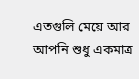এতগুলি মেয়ে আর আপনি শুধু একমাত্র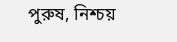পুরুষ, নিশ্চয়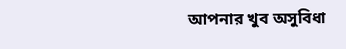আপনার খুব অসুবিধা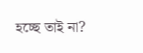হচ্ছে তাই না?